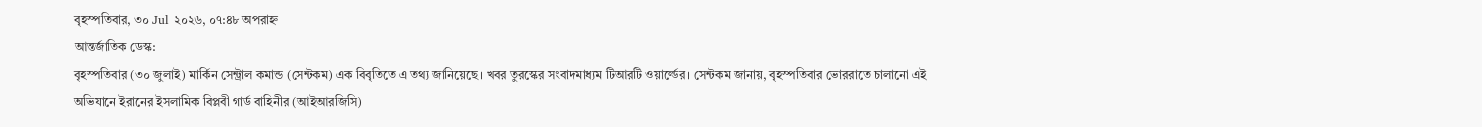বৃহস্পতিবার, ৩০ Jul ২০২৬, ০৭:৪৮ অপরাহ্ন
আন্তর্জাতিক ডেস্ক:
বৃহস্পতিবার (৩০ জুলাই) মার্কিন সেন্ট্রাল কমান্ড (সেন্টকম) এক বিবৃতিতে এ তথ্য জানিয়েছে। খবর তুরস্কের সংবাদমাধ্যম টিআরটি ওয়ার্ল্ডের। সেন্টকম জানায়, বৃহস্পতিবার ভোররাতে চালানো এই অভিযানে ইরানের ইসলামিক বিপ্লবী গার্ড বাহিনীর (আইআরজিসি)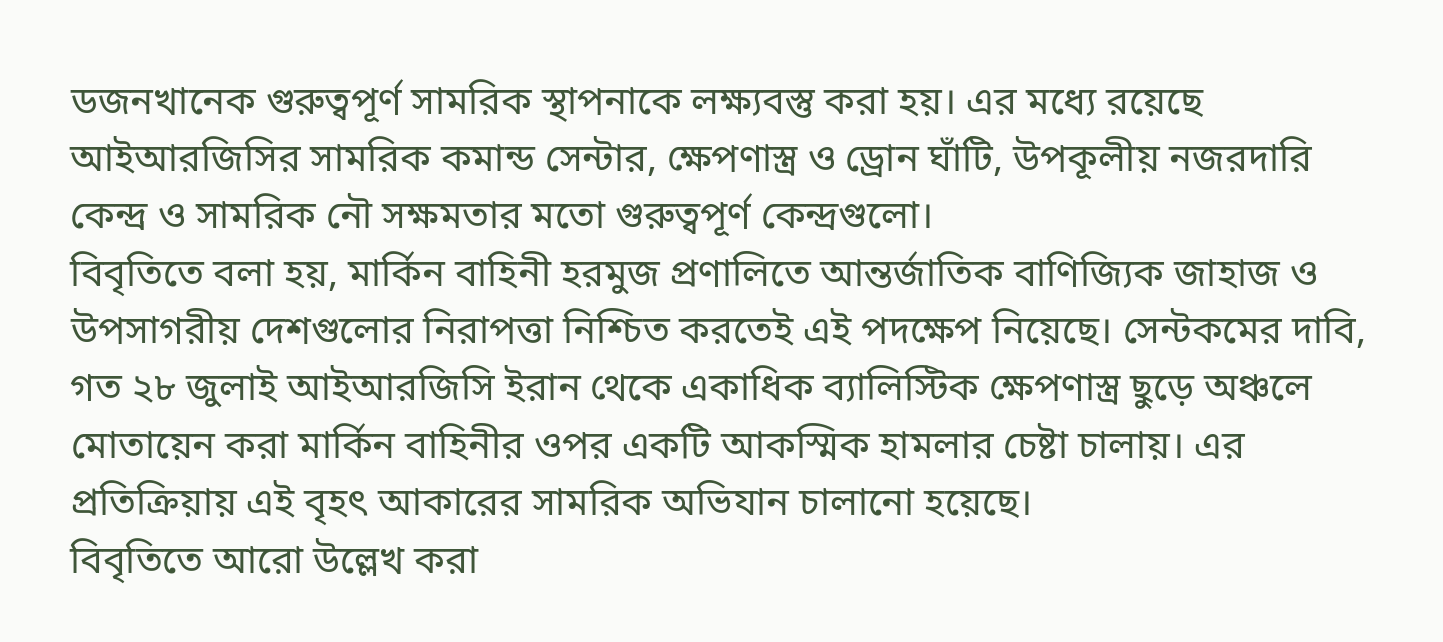ডজনখানেক গুরুত্বপূর্ণ সামরিক স্থাপনাকে লক্ষ্যবস্তু করা হয়। এর মধ্যে রয়েছে আইআরজিসির সামরিক কমান্ড সেন্টার, ক্ষেপণাস্ত্র ও ড্রোন ঘাঁটি, উপকূলীয় নজরদারি কেন্দ্র ও সামরিক নৌ সক্ষমতার মতো গুরুত্বপূর্ণ কেন্দ্রগুলো।
বিবৃতিতে বলা হয়, মার্কিন বাহিনী হরমুজ প্রণালিতে আন্তর্জাতিক বাণিজ্যিক জাহাজ ও উপসাগরীয় দেশগুলোর নিরাপত্তা নিশ্চিত করতেই এই পদক্ষেপ নিয়েছে। সেন্টকমের দাবি, গত ২৮ জুলাই আইআরজিসি ইরান থেকে একাধিক ব্যালিস্টিক ক্ষেপণাস্ত্র ছুড়ে অঞ্চলে মোতায়েন করা মার্কিন বাহিনীর ওপর একটি আকস্মিক হামলার চেষ্টা চালায়। এর প্রতিক্রিয়ায় এই বৃহৎ আকারের সামরিক অভিযান চালানো হয়েছে।
বিবৃতিতে আরো উল্লেখ করা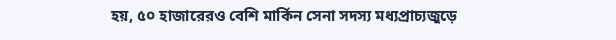হয়, ৫০ হাজারেরও বেশি মার্কিন সেনা সদস্য মধ্যপ্রাচ্যজুড়ে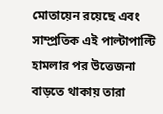মোতায়েন রয়েছে এবং সাম্প্রতিক এই পাল্টাপাল্টি হামলার পর উত্তেজনা বাড়তে থাকায় তারা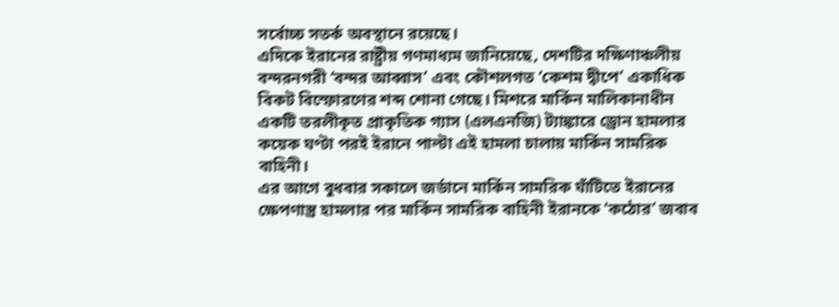সর্বোচ্চ সতর্ক অবস্থানে রয়েছে।
এদিকে ইরানের রাষ্ট্রীয় গণমাধ্যম জানিয়েছে, দেশটির দক্ষিণাঞ্চলীয় বন্দরনগরী ‘বন্দর আব্বাস’ এবং কৌশলগত ‘কেশম দ্বীপে’ একাধিক বিকট বিস্ফোরণের শব্দ শোনা গেছে। মিশরে মার্কিন মালিকানাধীন একটি তরলীকৃত প্রাকৃতিক গ্যাস (এলএনজি) ট্যাঙ্কারে ড্রোন হামলার কয়েক ঘণ্টা পরই ইরানে পাল্টা এই হামলা চালায় মার্কিন সামরিক বাহিনী।
এর আগে বুধবার সকালে জর্ডানে মার্কিন সামরিক ঘাঁটিতে ইরানের ক্ষেপণাস্ত্র হামলার পর মার্কিন সামরিক বাহিনী ইরানকে ‘কঠোর’ জবাব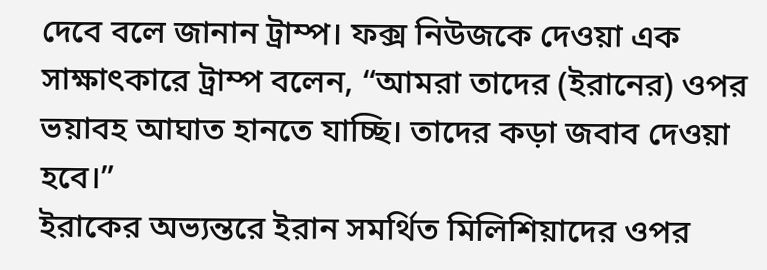দেবে বলে জানান ট্রাম্প। ফক্স নিউজকে দেওয়া এক সাক্ষাৎকারে ট্রাম্প বলেন, “আমরা তাদের (ইরানের) ওপর ভয়াবহ আঘাত হানতে যাচ্ছি। তাদের কড়া জবাব দেওয়া হবে।”
ইরাকের অভ্যন্তরে ইরান সমর্থিত মিলিশিয়াদের ওপর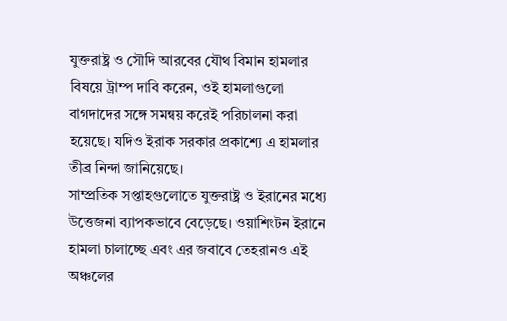যুক্তরাষ্ট্র ও সৌদি আরবের যৌথ বিমান হামলার বিষয়ে ট্রাম্প দাবি করেন, ওই হামলাগুলো বাগদাদের সঙ্গে সমন্বয় করেই পরিচালনা করা হয়েছে। যদিও ইরাক সরকার প্রকাশ্যে এ হামলার তীব্র নিন্দা জানিয়েছে।
সাম্প্রতিক সপ্তাহগুলোতে যুক্তরাষ্ট্র ও ইরানের মধ্যে উত্তেজনা ব্যাপকভাবে বেড়েছে। ওয়াশিংটন ইরানে হামলা চালাচ্ছে এবং এর জবাবে তেহরানও এই অঞ্চলের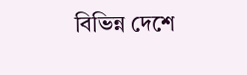বিভিন্ন দেশে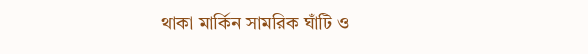থাকা মার্কিন সামরিক ঘাঁটি ও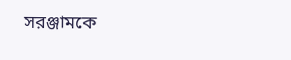সরঞ্জামকে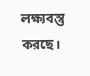লক্ষ্যবস্তু করছে।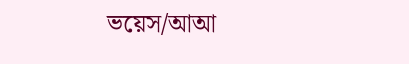ভয়েস/আআ